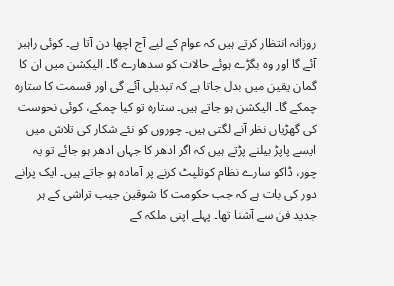روزانہ انتظار کرتے ہیں کہ عوام کے لیے آج اچھا دن آتا ہے۔ کوئی راہبر آئے گا اور وہ بگڑے ہوئے حالات کو سدھارے گا۔ الیکشن میں ان کا گمان یقین میں بدل جاتا ہے کہ تبدیلی آئے گی اور قسمت کا ستارہ چمکے گا۔ الیکشن ہو جاتے ہیں۔ ستارہ تو کیا چمکے، کوئی نحوست کی گھڑیاں نظر آنے لگتی ہیں۔ چوروں کو نئے شکار کی تلاش میں ایسے پاپڑ بیلنے پڑتے ہیں کہ اگر ادھر کا جہاں ادھر ہو جائے تو یہ چور، ڈاکو سارے نظام کوتلپٹ کرنے پر آمادہ ہو جاتے ہیں۔ ایک پرانے دور کی بات ہے کہ جب حکومت کا شوقین جیب تراشی کے ہر جدید فن سے آشنا تھا۔ پہلے اپنی ملکہ کے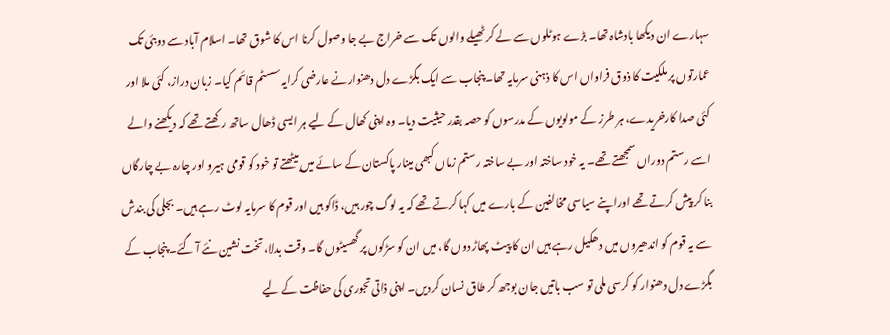سہارے ان دیکھا بادشاہ تھا۔ بڑے ہوٹلوں سے لے کر ٹھیلے والوں تک سے خراج بے جا وصول کرنا اس کا شوق تھا۔ اسلام آباد سے دوبئی تک عمارتوں پر ملکیت کا ذوق فراواں اس کا ذہنی سرمایہ تھا۔ پنجاب سے ایک بگڑے دل دھنوارنے عارضی کرایہ سسٹم قائم کیا۔ زبان دراز، کئی ملا اور کئی صدا کارخریدے، ہر طرز کے مولویوں کے مدرسوں کو حصہ بقدر حیثیت دیا۔ وہ اپنی کھال کے لیے ہر ایسی ڈھال ساتھ رکھتے تھے کہ دیکھنے والے اسے رستم دوراں سمجھتے تھے۔ یہ خود ساختہ اور بے ساختہ رستم زماں کبھی مینار پاکستان کے سائے میں بیٹھتے تو خود کو قومی ہیرو اور چارہ بے چارگاں بنا کر پیش کرتے تھے اوراپنے سیاسی مخالفین کے بارے میں کہا کرتے تھے کہ یہ لوگ چور ہیں، ڈاکو ہیں اور قوم کا سرمایہ لوٹ رہے ہیں۔ بجلی کی بندش سے یہ قوم کو اندھیروں میں دھکیل رہے ہیں ان کا پیٹ پھاڑ دوں گا، میں ان کو سڑکوں پر گھسیٹوں گا۔ وقت بدلا، تخت نشین نئے آ گئے۔ پنجاب کے بگڑے دل دھنوار کو کرسی ملی تو سب باتیں جان بوجھ کر طاق نسان کردیں۔ اپنی ذاتی تجوری کی حفاظت کے لیے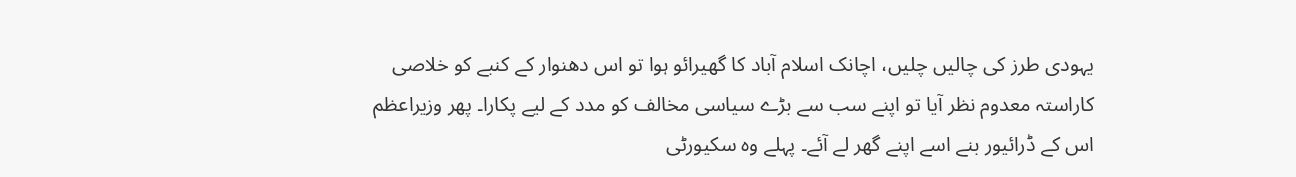یہودی طرز کی چالیں چلیں، اچانک اسلام آباد کا گھیرائو ہوا تو اس دھنوار کے کنبے کو خلاصی کاراستہ معدوم نظر آیا تو اپنے سب سے بڑے سیاسی مخالف کو مدد کے لیے پکارا۔ پھر وزیراعظم اس کے ڈرائیور بنے اسے اپنے گھر لے آئے۔ پہلے وہ سکیورٹی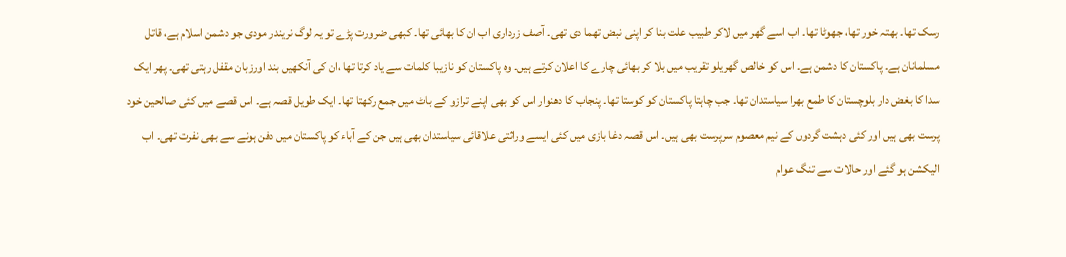رسک تھا۔ بھتہ خور تھا، جھوٹا تھا۔ اب اسے گھر میں لاکر طبیب علت بنا کر اپنی نبض تھما دی تھی۔ آصف زرداری اب ان کا بھائی تھا۔ کبھی ضرورت پڑے تو یہ لوگ نریندر مودی جو دشمن اسلام ہے، قاتل مسلمانان ہے۔ پاکستان کا دشمن ہے۔ اس کو خالص گھریلو تقریب میں بلا کر بھائی چارے کا اعلان کرتے ہیں۔ وہ پاکستان کو نازیبا کلمات سے یاد کرتا تھا ،ان کی آنکھیں بند اورزبان مقفل رہتی تھی۔ پھر ایک سدا کا بغض دار بلوچستان کا طمع بھرا سیاستدان تھا۔ جب چاہتا پاکستان کو کوستا تھا۔ پنجاب کا دھنوار اس کو بھی اپنے ترازو کے باٹ میں جمع رکھتا تھا۔ ایک طویل قصہ ہے۔ اس قصے میں کئی صالحین خود پرست بھی ہیں اور کئی دہشت گردوں کے نیم معصوم سرپرست بھی ہیں۔ اس قصہ دغا بازی میں کئی ایسے وراثتی علاقائی سیاستدان بھی ہیں جن کے آباء کو پاکستان میں دفن ہونے سے بھی نفرت تھی۔ اب الیکشن ہو گئے اور حالات سے تنگ عوام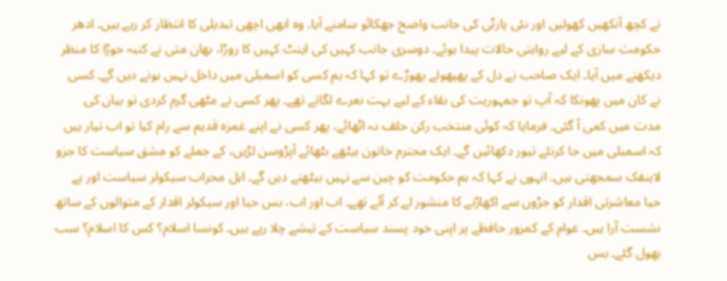نے کچھ آنکھیں کھولیں اور نئی پارٹی کی جانب واضح جھکائو سامنے آیا۔ وہ ابھی اچھی تبدیلی کا انتظار کر رہے ہیں۔ ادھر حکومت سازی کے لیے روایتی حالات پیدا ہوئے۔ دوسری جانب کہیں کی اینٹ کہیں کا روڑا، بھان متی نے کنبہ جوڑا کا منظر دیکھنے میں آیا۔ ایک صاحب نے دل کے پھپھولے پھوڑے تو کہا کہ ہم کسی کو اسمبلی میں داخل نہیں ہونے دیں گے۔ کسی نے کان میں پھونکا کہ آپ تو جمہوریت کی بقاء کے لیے بہت نعرے لگاتے تھے۔ پھر کسی نے مٹھی گرم کردی تو بیان کی مدت میں کمی آ گئی۔ فرمایا کہ کوئی منتخب رکن حلف نہ اٹھائے، پھر کسی نے اپنے غمزہ قدیم سے رام کیا تو اب تیار ہیں کہ اسمبلی میں جا کرنئے تیور دکھائیں گے۔ ایک محترم خاتون بیٹھے بٹھائے آپڑوسن لڑیں، کے جملے کو مشق سیاست کا جزو لاینفک سمجھتی ہیں۔ انہوں نے کہا کہ ہم حکومت کو چین سے نہیں بیٹھنے دیں گے۔ اہل محراب سیکولر سیاست اور بے حیا معاشرتی اقدار کو جڑوں سے اکھاڑنے کا منشور لے کر آئے تھے۔ اب اور اب، بس حیا اور سیکولر اقدار کے متوالوں کے ساتھ نشست آرا ہیں۔ عوام کے کمزور حافظے پر اپنی خود پسند سیاست کے تیشے چلا رہے ہیں۔ کونسا اسلام؟ کس کا اسلام؟ سب بھول گئے۔ بس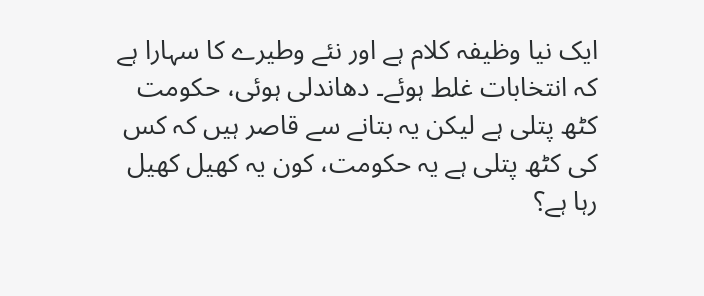ایک نیا وظیفہ کلام ہے اور نئے وطیرے کا سہارا ہے کہ انتخابات غلط ہوئے۔ دھاندلی ہوئی، حکومت کٹھ پتلی ہے لیکن یہ بتانے سے قاصر ہیں کہ کس کی کٹھ پتلی ہے یہ حکومت، کون یہ کھیل کھیل رہا ہے؟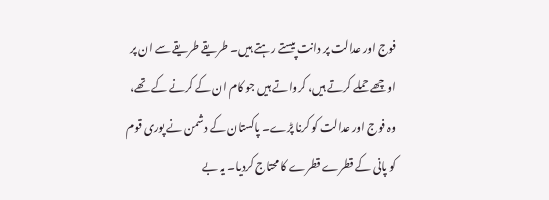فوج اور عدالت پر دانت پیستے رہتے ہیں۔ طریقے طریقے سے ان پر اوچھے حملے کرتے ہیں، کرواتے ہیں جو کام ان کے کرنے کے تھے، وہ فوج اور عدالت کو کرنا پڑے۔ پاکستان کے دشمن نے پوری قوم کو پانی کے قطرے قطرے کا محتاج کردیا۔ یہ بے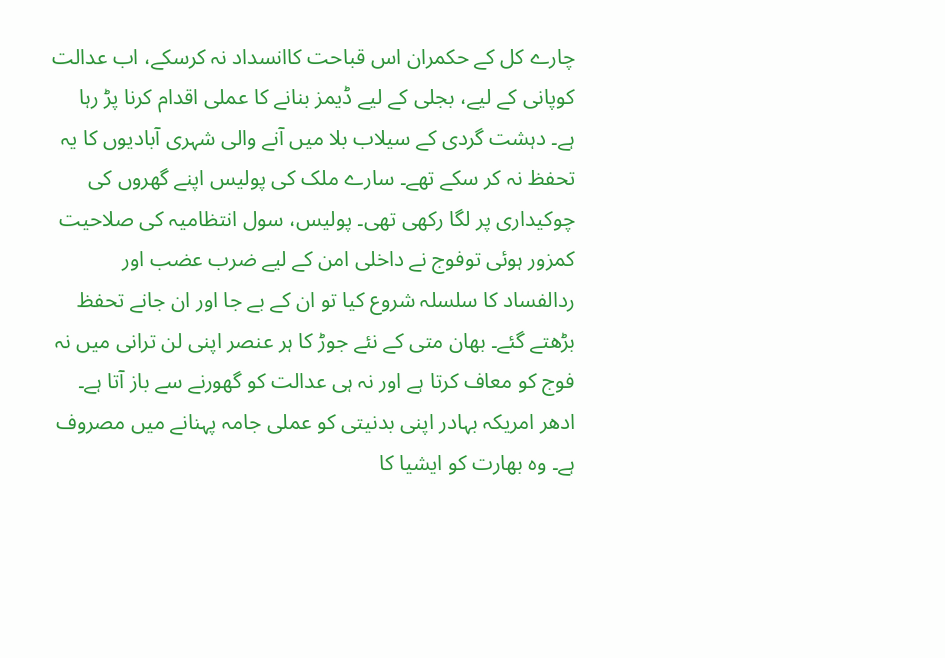چارے کل کے حکمران اس قباحت کاانسداد نہ کرسکے، اب عدالت کوپانی کے لیے، بجلی کے لیے ڈیمز بنانے کا عملی اقدام کرنا پڑ رہا ہے۔ دہشت گردی کے سیلاب بلا میں آنے والی شہری آبادیوں کا یہ تحفظ نہ کر سکے تھے۔ سارے ملک کی پولیس اپنے گھروں کی چوکیداری پر لگا رکھی تھی۔ پولیس، سول انتظامیہ کی صلاحیت کمزور ہوئی توفوج نے داخلی امن کے لیے ضرب عضب اور ردالفساد کا سلسلہ شروع کیا تو ان کے بے جا اور ان جانے تحفظ بڑھتے گئے۔ بھان متی کے نئے جوڑ کا ہر عنصر اپنی لن ترانی میں نہ فوج کو معاف کرتا ہے اور نہ ہی عدالت کو گھورنے سے باز آتا ہے۔ ادھر امریکہ بہادر اپنی بدنیتی کو عملی جامہ پہنانے میں مصروف ہے۔ وہ بھارت کو ایشیا کا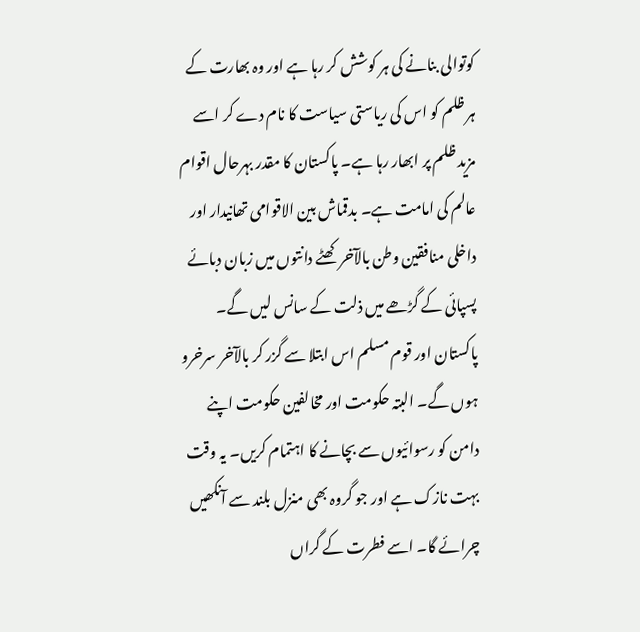کوتوالی بنانے کی ہر کوشش کر رہا ہے اور وہ بھارت کے ہر ظلم کو اس کی ریاستی سیاست کا نام دے کر اسے مزید ظلم پر ابھار رہا ہے۔ پاکستان کا مقدر بہرحال اقوام عالم کی امامت ہے۔ بدقماش بین الاقوامی تھانیدار اور داخلی منافقین وطن بالآخر کھٹے دانتوں میں زبان دبائے پسپائی کے گڑھے میں ذلت کے سانس لیں گے۔ پاکستان اور قوم مسلم اس ابتلا سے گزر کر بالآخر سرخرو ہوں گے۔ البتہ حکومت اور مخالفین حکومت اپنے دامن کو رسوائیوں سے بچانے کا اہتمام کریں۔ یہ وقت بہت نازک ہے اور جو گروہ بھی منزل بلند سے آنکھیں چرائے گا۔ اسے فطرت کے گراں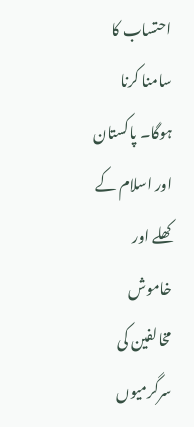احتساب کا سامنا کرنا ہوگا۔ پاکستان اور اسلام کے کھلے اور خاموش مخالفین کی سرگرمیوں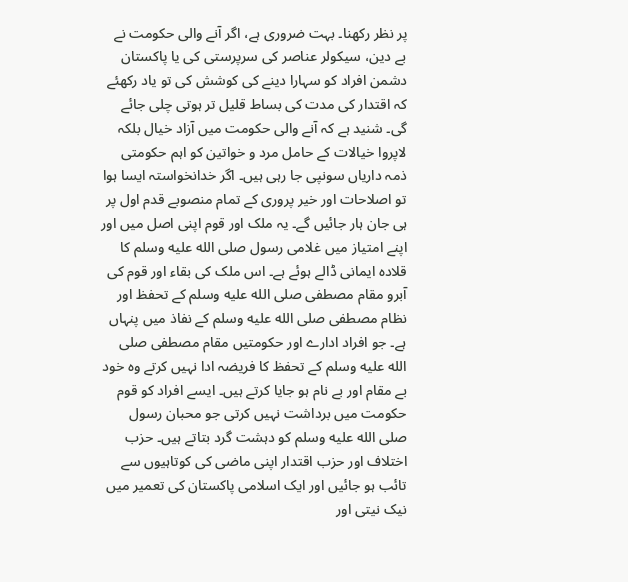پر نظر رکھنا۔ بہت ضروری ہے، اگر آنے والی حکومت نے بے دین، سیکولر عناصر کی سرپرستی کی یا پاکستان دشمن افراد کو سہارا دینے کی کوشش کی تو یاد رکھئے کہ اقتدار کی مدت کی بساط قلیل تر ہوتی چلی جائے گی۔ شنید ہے کہ آنے والی حکومت میں آزاد خیال بلکہ لاپروا خیالات کے حامل مرد و خواتین کو اہم حکومتی ذمہ داریاں سونپی جا رہی ہیں۔ اگر خدانخواستہ ایسا ہوا تو اصلاحات اور خیر پروری کے تمام منصوبے قدم اول پر ہی جان ہار جائیں گے۔ یہ ملک اور قوم اپنی اصل میں اور اپنے امتیاز میں غلامی رسول صلى الله عليه وسلم کا قلادہ ایمانی ڈالے ہوئے ہے۔ اس ملک کی بقاء اور قوم کی آبرو مقام مصطفی صلى الله عليه وسلم کے تحفظ اور نظام مصطفی صلى الله عليه وسلم کے نفاذ میں پنہاں ہے۔ جو افراد ادارے اور حکومتیں مقام مصطفی صلى الله عليه وسلم کے تحفظ کا فریضہ ادا نہیں کرتے وہ خود بے مقام اور بے نام ہو جایا کرتے ہیں۔ ایسے افراد کو قوم حکومت میں برداشت نہیں کرتی جو محبان رسول صلى الله عليه وسلم کو دہشت گرد بتاتے ہیں۔ حزب اختلاف اور حزب اقتدار اپنی ماضی کی کوتاہیوں سے تائب ہو جائیں اور ایک اسلامی پاکستان کی تعمیر میں نیک نیتی اور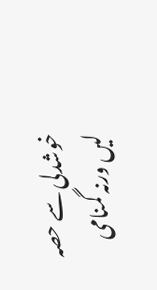خوشدلی سے حصہ لیں ورنہ گمنامی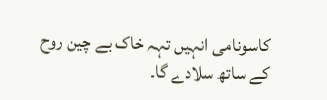کاسونامی انہیں تہہ خاک بے چین روح کے ساتھ سلادے گا۔